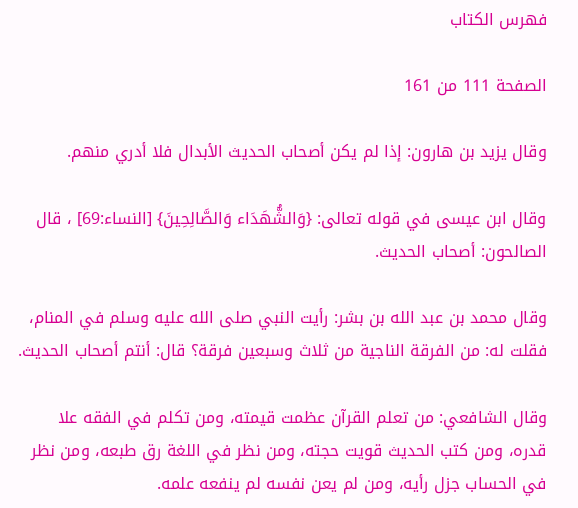فهرس الكتاب

الصفحة 111 من 161

وقال يزيد بن هارون: إذا لم يكن أصحاب الحديث الأبدال فلا أدري منهم.

وقال ابن عيسى في قوله تعالى: {وَالشُّهَدَاء وَالصَّالِحِينَ} [النساء:69] ، قال الصالحون: أصحاب الحديث.

وقال محمد بن عبد الله بن بشر: رأيت النبي صلى الله عليه وسلم في المنام، فقلت له: من الفرقة الناجية من ثلاث وسبعين فرقة؟ قال: أنتم أصحاب الحديث.

وقال الشافعي: من تعلم القرآن عظمت قيمته، ومن تكلم في الفقه علا قدره، ومن كتب الحديث قويت حجته، ومن نظر في اللغة رق طبعه، ومن نظر في الحساب جزل رأيه، ومن لم يعن نفسه لم ينفعه علمه.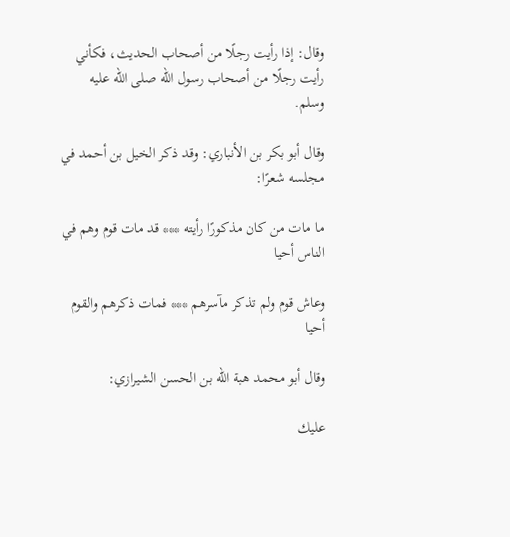وقال: إذا رأيت رجلًا من أصحاب الحديث، فكأني رأيت رجلًا من أصحاب رسول الله صلى الله عليه وسلم.

وقال أبو بكر بن الأنباري: وقد ذكر الخيل بن أحمد في مجلسه شعرًا:

ما مات من كان مذكورًا رأيته *** قد مات قوم وهم في الناس أحيا

وعاش قوم ولم تذكر مآسرهم *** فمات ذكرهم والقوم أحيا

وقال أبو محمد هبة الله بن الحسن الشيرازي:

عليك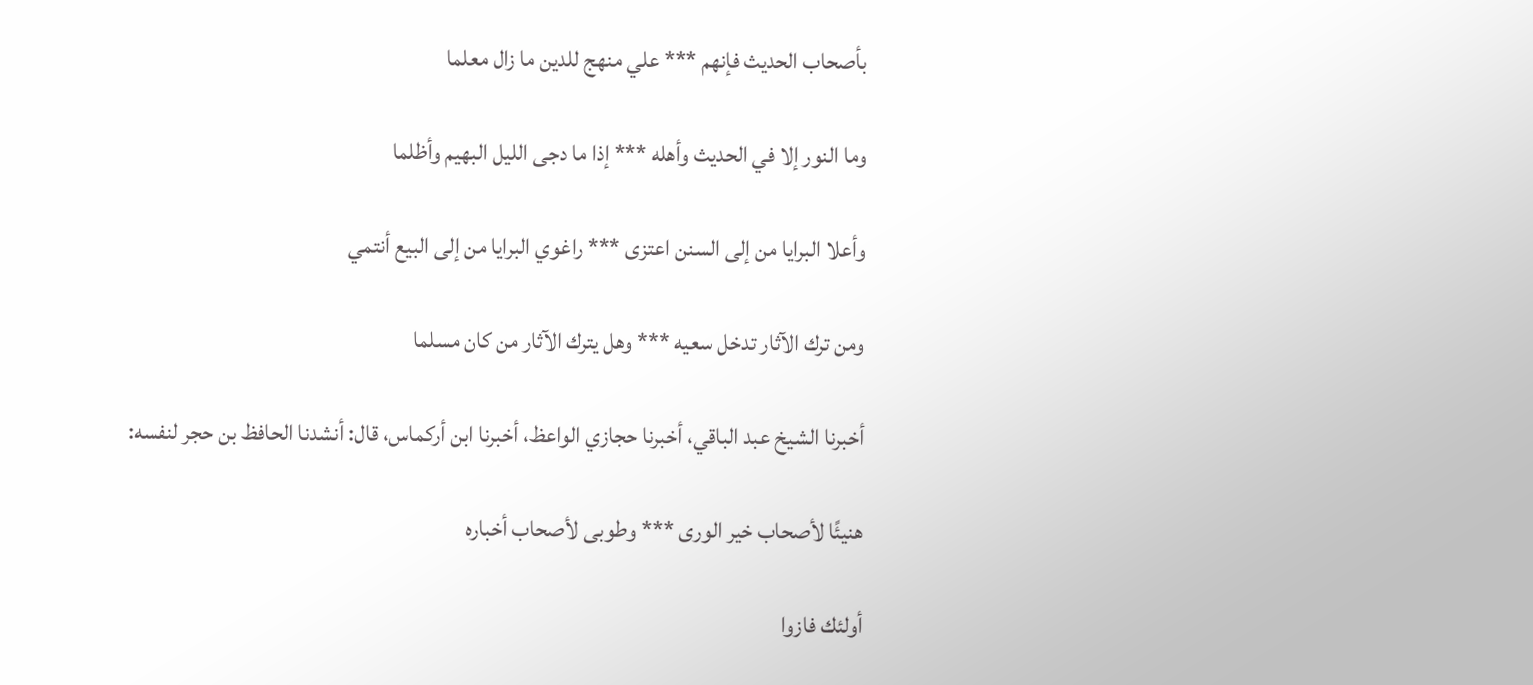بأصحاب الحديث فإنهم *** علي منهج للدين ما زال معلما

وما النور إلا في الحديث وأهله *** إذا ما دجى الليل البهيم وأظلما

وأعلا البرايا من إلى السنن اعتزى *** راغوي البرايا من إلى البيع أنتمي

ومن ترك الآثار تدخل سعيه *** وهل يترك الآثار من كان مسلما

أخبرنا الشيخ عبد الباقي، أخبرنا حجازي الواعظ، أخبرنا ابن أركماس، قال: أنشدنا الحافظ بن حجر لنفسه:

هنيئًا لأصحاب خير الورى *** وطوبى لأصحاب أخباره

أولئك فازوا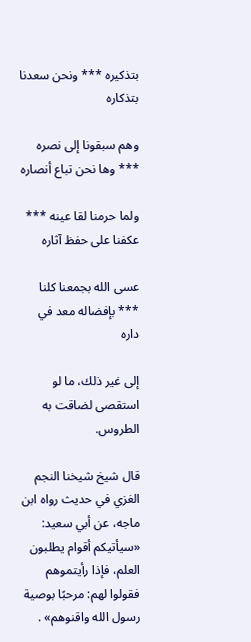بتذكيره *** ونحن سعدنا بتذكاره

وهم سبقونا إلى نصره *** وها نحن تباع أنصاره

ولما حرمنا لقا عينه *** عكفنا على حفظ آثاره

عسى الله بجمعنا كلنا *** بإفضاله معد في داره

إلى غير ذلك، ما لو استقصى لضاقت به الطروس.

قال شيخ شيخنا النجم الغزي في حديث رواه ابن ماجه، عن أبي سعيد: «سيأتيكم أقوام يطلبون العلم، فإذا رأيتموهم فقولوا لهم: مرحبًا بوصية رسول الله واقنوهم» .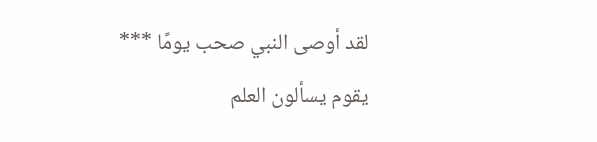لقد أوصى النبي صحب يومًا *** يقوم يسألون العلم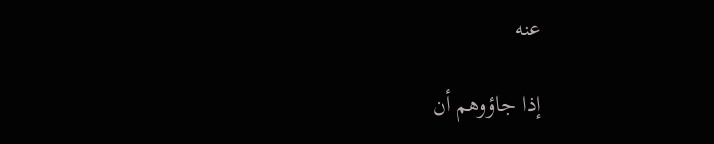عنه

إذا جاؤوهم أن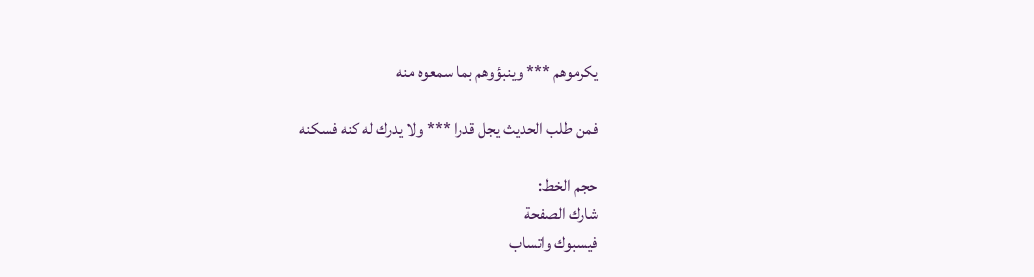يكرموهم *** وينبؤوهم بما سمعوه منه

فمن طلب الحديث يجل قدرا *** ولا يدرك له كنه فسكنه

حجم الخط:
شارك الصفحة
فيسبوك واتساب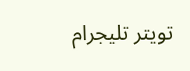تويتر تليجرام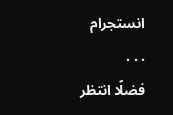انستجرام
. . .
فضلًا انتظر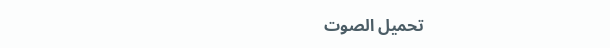تحميل الصوت